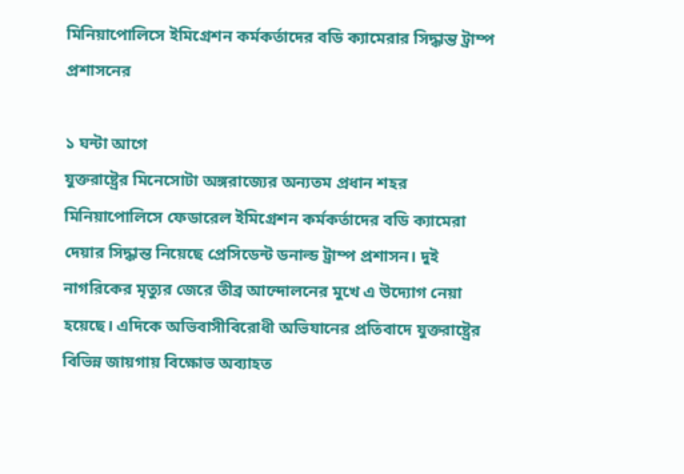মিনিয়াপোলিসে ইমিগ্রেশন কর্মকর্তাদের বডি ক্যামেরার সিদ্ধান্ত ট্রাম্প প্রশাসনের

১ ঘন্টা আগে
যুক্তরাষ্ট্রের মিনেসোটা অঙ্গরাজ্যের অন্যতম প্রধান শহর মিনিয়াপোলিসে ফেডারেল ইমিগ্রেশন কর্মকর্তাদের বডি ক্যামেরা দেয়ার সিদ্ধান্ত নিয়েছে প্রেসিডেন্ট ডনাল্ড ট্রাম্প প্রশাসন। দুই নাগরিকের মৃত্যুর জেরে তীব্র আন্দোলনের মুখে এ উদ্যোগ নেয়া হয়েছে। এদিকে অভিবাসীবিরোধী অভিযানের প্রতিবাদে যুক্তরাষ্ট্রের বিভিন্ন জায়গায় বিক্ষোভ অব্যাহত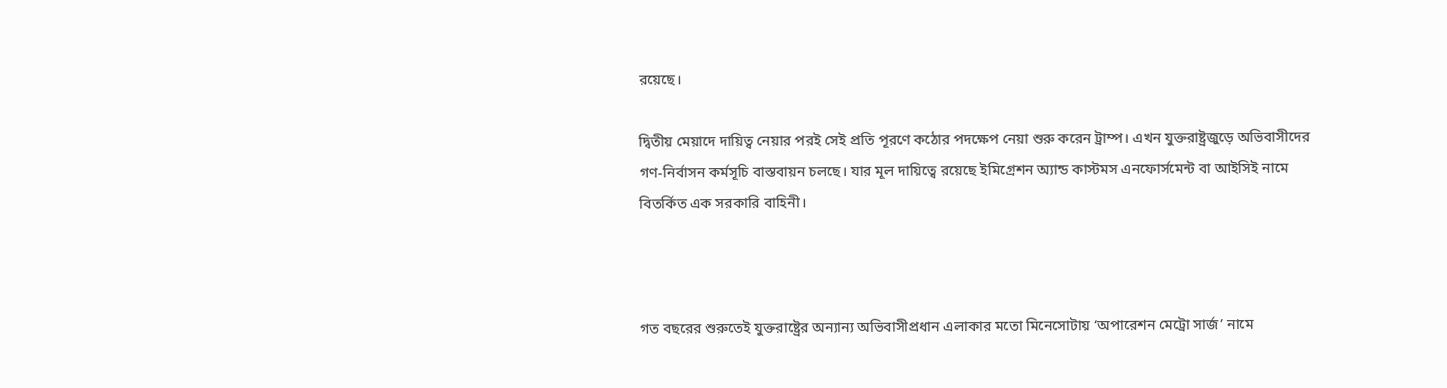রয়েছে।

দ্বিতীয় মেয়াদে দায়িত্ব নেয়ার পরই সেই প্রতি পূরণে কঠোর পদক্ষেপ নেয়া শুরু করেন ট্রাম্প। এখন যুক্তরাষ্ট্রজুড়ে অভিবাসীদের গণ-নির্বাসন কর্মসূচি বাস্তবায়ন চলছে। যার মূল দায়িত্বে রয়েছে ইমিগ্রেশন অ্যান্ড কাস্টমস এনফোর্সমেন্ট বা আইসিই নামে বিতর্কিত এক সরকারি বাহিনী।



গত বছরের শুরুতেই যুক্তরাষ্ট্রের অন্যান্য অভিবাসীপ্রধান এলাকার মতো মিনেসোটায় ‘অপারেশন মেট্রো সার্জ’ নামে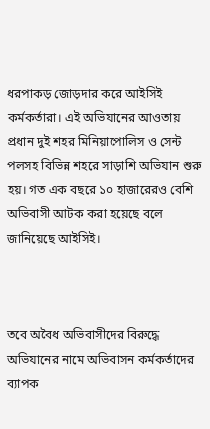ধরপাকড় জোড়দার করে আইসিই কর্মকর্তারা। এই অভিযানের আওতায় প্রধান দুই শহর মিনিয়াপোলিস ও সেন্ট পলসহ বিভিন্ন শহরে সাড়াশি অভিযান শুরু হয়। গত এক বছরে ১০ হাজারেরও বেশি অভিবাসী আটক করা হয়েছে বলে জানিয়েছে আইসিই।



তবে অবৈধ অভিবাসীদের বিরুদ্ধে অভিযানের নামে অভিবাসন কর্মকর্তাদের ব্যাপক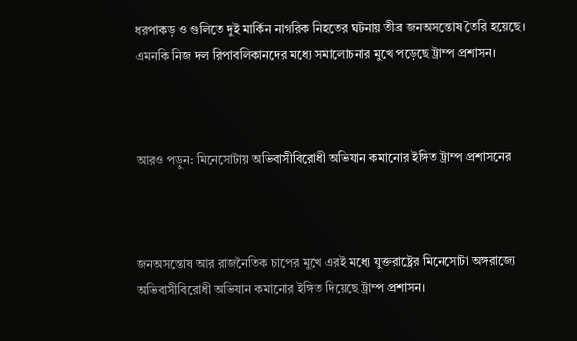ধরপাকড় ও গুলিতে দুই মার্কিন নাগরিক নিহতের ঘটনায় তীব্র জনঅসন্তোষ তৈরি হয়েছে। এমনকি নিজ দল রিপাবলিকানদের মধ্যে সমালোচনার মুখে পড়েছে ট্রাম্প প্রশাসন।



আরও পড়ুন: মিনেসোটায় অভিবাসীবিরোধী অভিযান কমানোর ইঙ্গিত ট্রাম্প প্রশাসনের



জনঅসন্তোষ আর রাজনৈতিক চাপের মুখে এরই মধ্যে যুক্তরাষ্ট্রের মিনেসোটা অঙ্গরাজ্যে অভিবাসীবিরোধী অভিযান কমানোর ইঙ্গিত দিয়েছে ট্রাম্প প্রশাসন।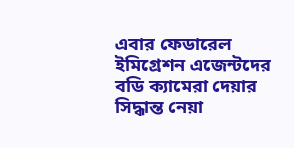এবার ফেডারেল ইমিগ্রেশন এজেন্টদের বডি ক্যামেরা দেয়ার সিদ্ধান্ত নেয়া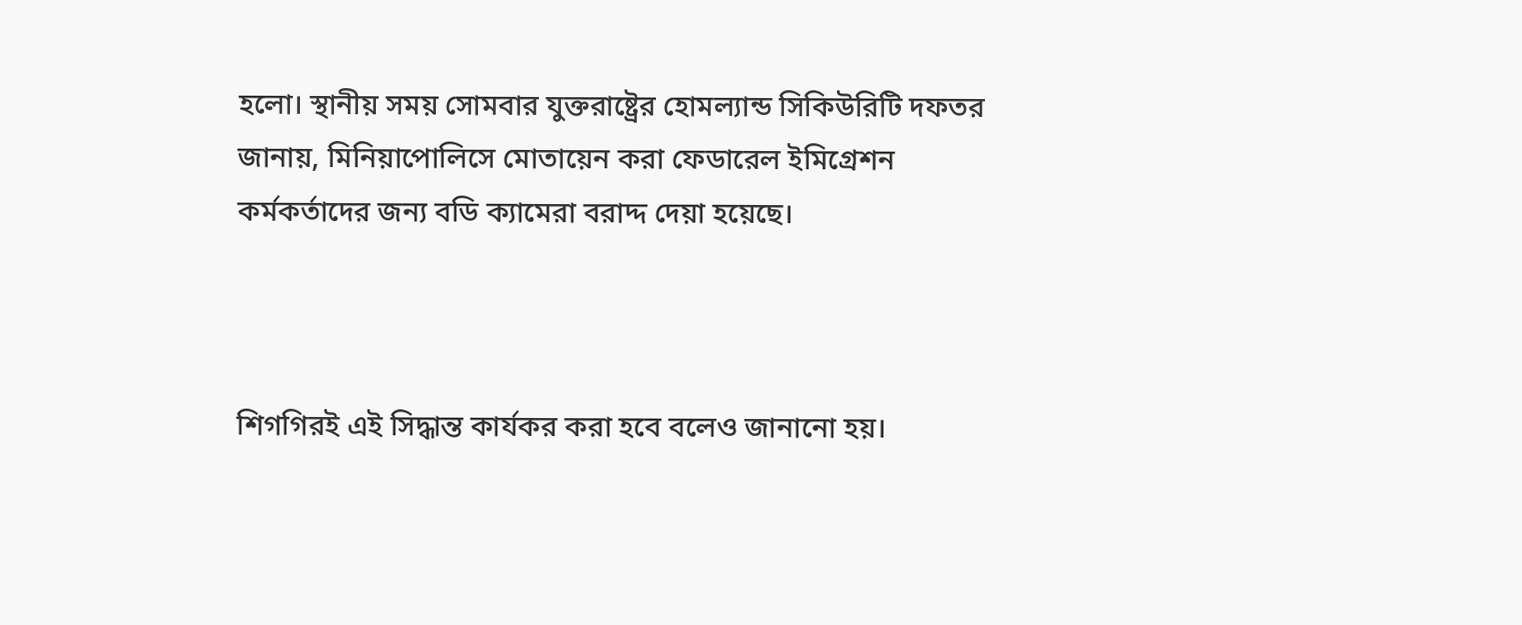হলো। স্থানীয় সময় সোমবার যুক্তরাষ্ট্রের হোমল্যান্ড সিকিউরিটি দফতর জানায়, মিনিয়াপোলিসে মোতায়েন করা ফেডারেল ইমিগ্রেশন কর্মকর্তাদের জন্য বডি ক্যামেরা বরাদ্দ দেয়া হয়েছে।



শিগগিরই এই সিদ্ধান্ত কার্যকর করা হবে বলেও জানানো হয়।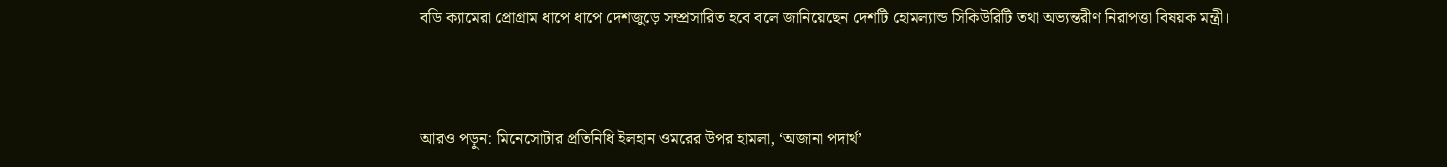বডি ক্যামেরা প্রোগ্রাম ধাপে ধাপে দেশজুড়ে সম্প্রসারিত হবে বলে জানিয়েছেন দেশটি হোমল্যান্ড সিকিউরিটি তথা অভ্যন্তরীণ নিরাপত্তা বিষয়ক মন্ত্রী।



আরও পড়ুন: মিনেসোটার প্রতিনিধি ইলহান ওমরের উপর হামলা, ‘অজানা পদার্থ’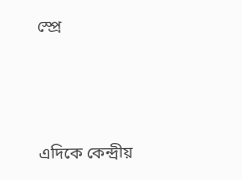স্প্রে



এদিকে কেন্দ্রীয়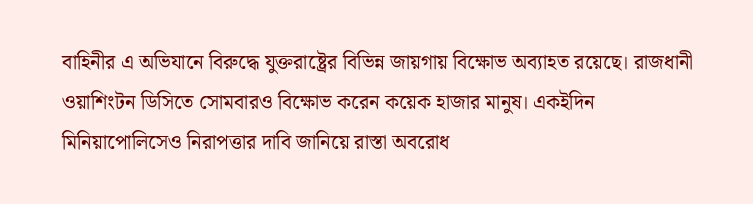বাহিনীর এ অভিযানে বিরুদ্ধে যুক্তরাষ্ট্রের বিভিন্ন জায়গায় বিক্ষোভ অব্যাহত রয়েছে। রাজধানী ওয়াশিংটন ডিসিতে সোমবারও বিক্ষোভ করেন কয়েক হাজার মানুষ। একইদিন মিনিয়াপোলিসেও নিরাপত্তার দাবি জানিয়ে রাস্তা অবরোধ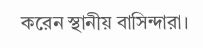করেন স্থানীয় বাসিন্দারা।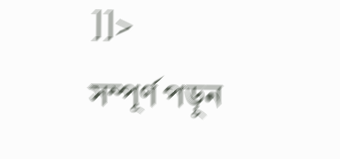]]>
সম্পূর্ণ পড়ুন